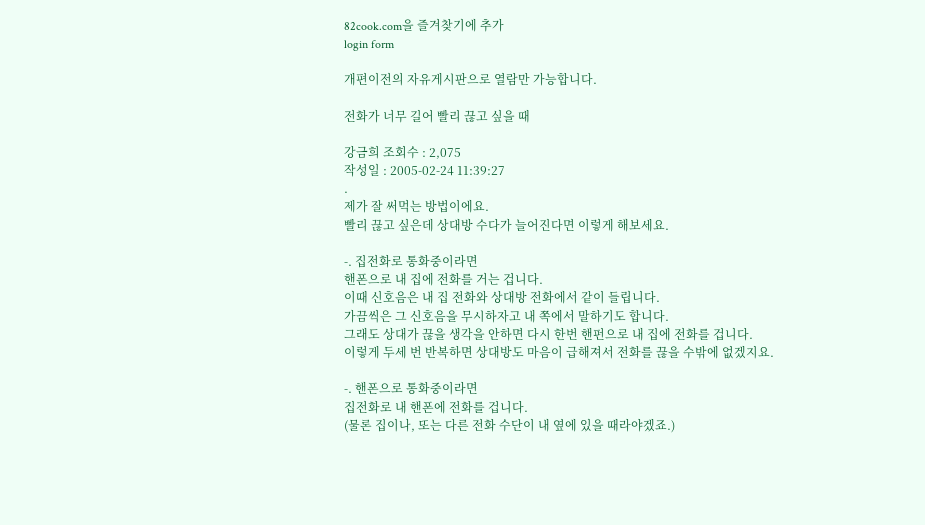82cook.com을 즐겨찾기에 추가
login form

개편이전의 자유게시판으로 열람만 가능합니다.

전화가 너무 길어 빨리 끊고 싶을 때

강금희 조회수 : 2,075
작성일 : 2005-02-24 11:39:27
.
제가 잘 써먹는 방법이에요.
빨리 끊고 싶은데 상대방 수다가 늘어진다면 이렇게 해보세요.

-. 집전화로 통화중이라면
핸폰으로 내 집에 전화를 거는 겁니다.
이때 신호음은 내 집 전화와 상대방 전화에서 같이 들립니다.
가끔씩은 그 신호음을 무시하자고 내 쪽에서 말하기도 합니다.
그래도 상대가 끊을 생각을 안하면 다시 한번 핸펀으로 내 집에 전화를 겁니다.
이렇게 두세 번 반복하면 상대방도 마음이 급해져서 전화를 끊을 수밖에 없겠지요.

-. 핸폰으로 통화중이라면
집전화로 내 핸폰에 전화를 겁니다.
(물론 집이나, 또는 다른 전화 수단이 내 옆에 있을 때라야겠죠.)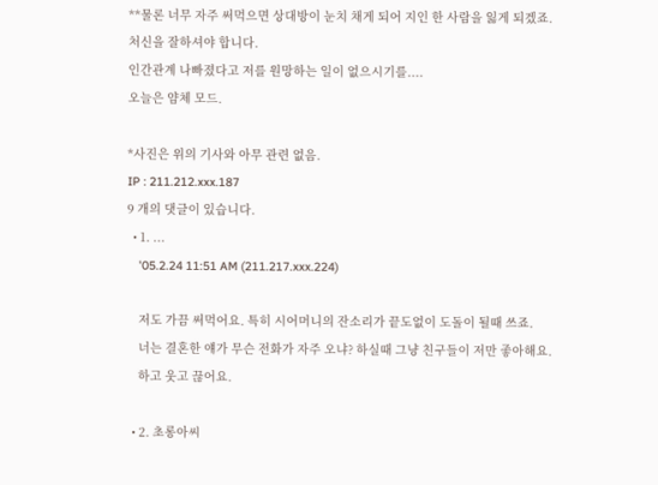**물론 너무 자주 써먹으면 상대방이 눈치 채게 되어 지인 한 사람을 잃게 되겠죠.
처신을 잘하셔야 합니다.
인간관계 나빠졌다고 저를 원망하는 일이 없으시기를....
오늘은 얌체 모드.

*사진은 위의 기사와 아무 관련 없음.
IP : 211.212.xxx.187
9 개의 댓글이 있습니다.
  • 1. ...
    '05.2.24 11:51 AM (211.217.xxx.224)

    저도 가끔 써먹어요. 특히 시어머니의 잔소리가 끝도없이 도돌이 될때 쓰죠.
    너는 결혼한 얘가 무슨 전화가 자주 오냐? 하실때 그냥 친구들이 저만 좋아해요.
    하고 웃고 끊어요.

  • 2. 초롱아씨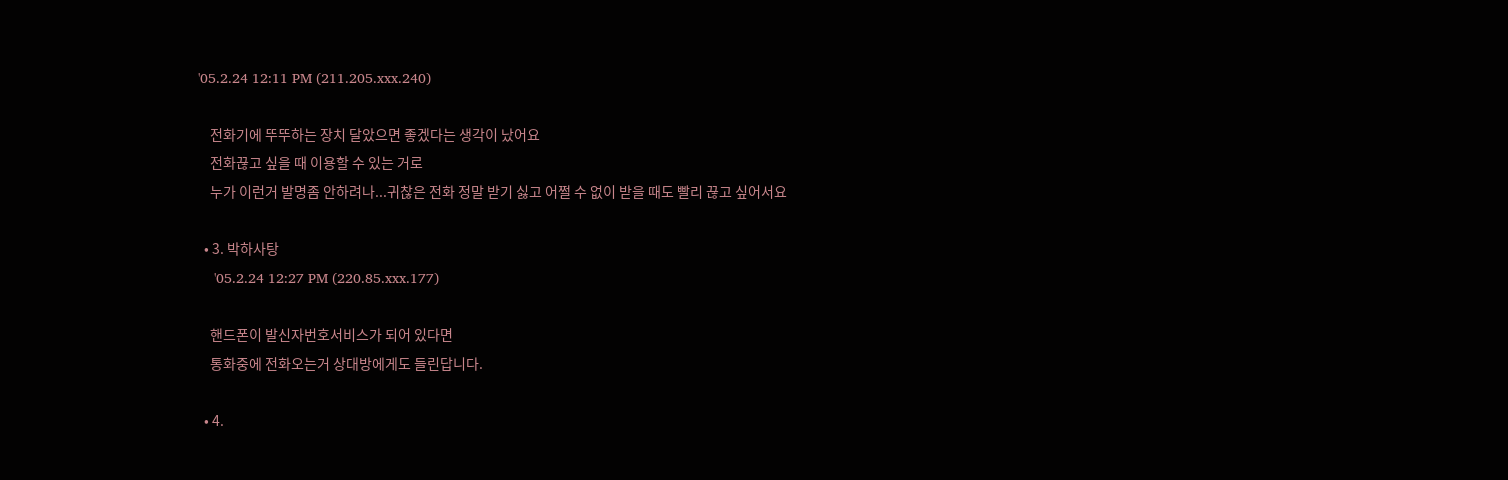'05.2.24 12:11 PM (211.205.xxx.240)

    전화기에 뚜뚜하는 장치 달았으면 좋겠다는 생각이 났어요
    전화끊고 싶을 때 이용할 수 있는 거로
    누가 이런거 발명좀 안하려나...귀찮은 전화 정말 받기 싫고 어쩔 수 없이 받을 때도 빨리 끊고 싶어서요

  • 3. 박하사탕
    '05.2.24 12:27 PM (220.85.xxx.177)

    핸드폰이 발신자번호서비스가 되어 있다면
    통화중에 전화오는거 상대방에게도 들린답니다.

  • 4.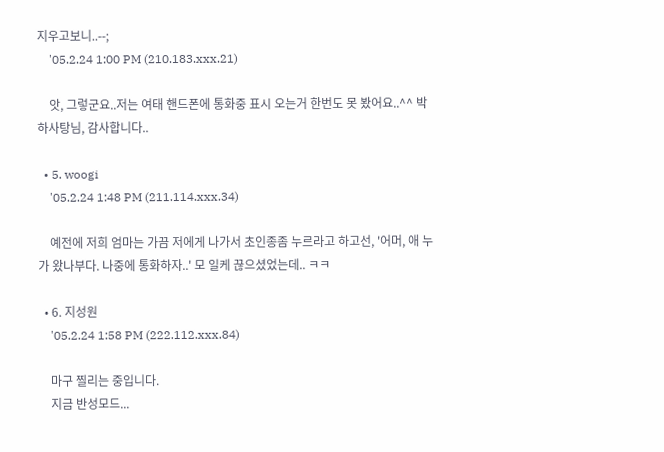지우고보니..--;
    '05.2.24 1:00 PM (210.183.xxx.21)

    앗, 그렇군요..저는 여태 핸드폰에 통화중 표시 오는거 한번도 못 봤어요..^^ 박하사탕님, 감사합니다..

  • 5. woogi
    '05.2.24 1:48 PM (211.114.xxx.34)

    예전에 저희 엄마는 가끔 저에게 나가서 초인종좀 누르라고 하고선, '어머, 애 누가 왔나부다. 나중에 통화하자..' 모 일케 끊으셨었는데.. ㅋㅋ

  • 6. 지성원
    '05.2.24 1:58 PM (222.112.xxx.84)

    마구 찔리는 중입니다.
    지금 반성모드...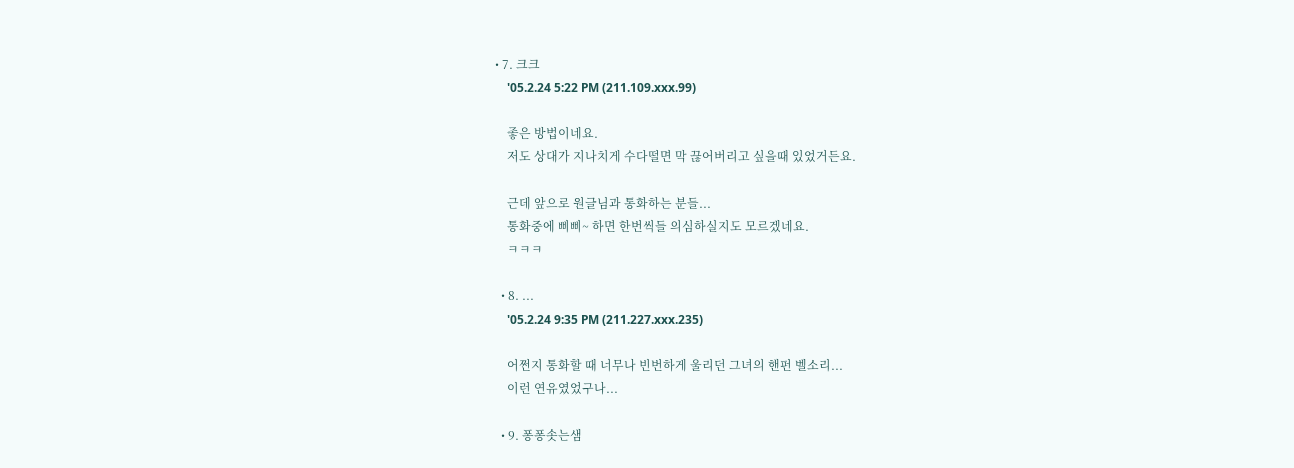• 7. 크크
    '05.2.24 5:22 PM (211.109.xxx.99)

    좋은 방법이네요.
    저도 상대가 지나치게 수다떨면 막 끊어버리고 싶을때 있었거든요.

    근데 앞으로 원글님과 통화하는 분들...
    통화중에 삐삐~ 하면 한번씩들 의심하실지도 모르겠네요.
    ㅋㅋㅋ

  • 8. ...
    '05.2.24 9:35 PM (211.227.xxx.235)

    어쩐지 통화할 때 너무나 빈번하게 울리던 그녀의 핸펀 벨소리...
    이런 연유였었구나...

  • 9. 퐁퐁솟는샘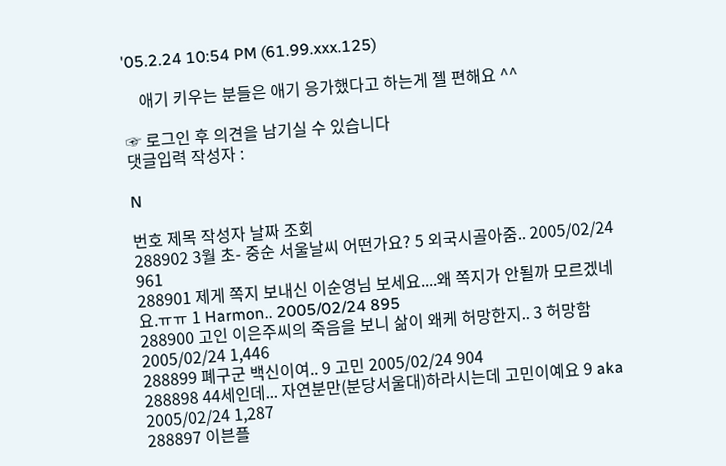'05.2.24 10:54 PM (61.99.xxx.125)

    애기 키우는 분들은 애기 응가했다고 하는게 젤 편해요 ^^

☞ 로그인 후 의견을 남기실 수 있습니다
댓글입력 작성자 :

N

번호 제목 작성자 날짜 조회
288902 3월 초- 중순 서울날씨 어떤가요? 5 외국시골아줌.. 2005/02/24 961
288901 제게 쪽지 보내신 이순영님 보세요....왜 쪽지가 안될까 모르겠네요.ㅠㅠ 1 Harmon.. 2005/02/24 895
288900 고인 이은주씨의 죽음을 보니 삶이 왜케 허망한지.. 3 허망함 2005/02/24 1,446
288899 폐구군 백신이여.. 9 고민 2005/02/24 904
288898 44세인데... 자연분만(분당서울대)하라시는데 고민이예요 9 aka 2005/02/24 1,287
288897 이븐플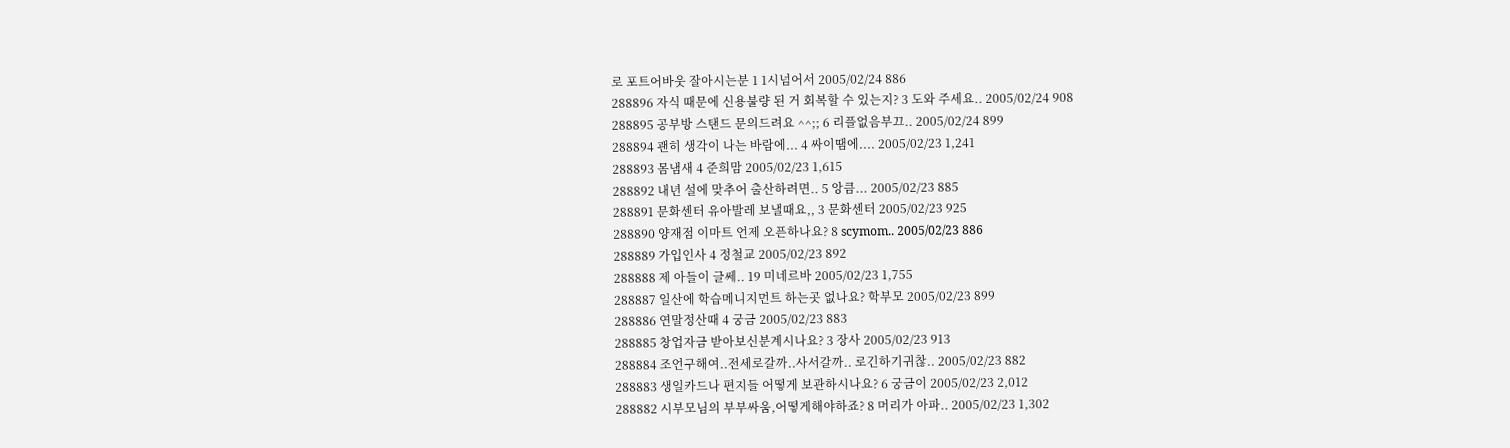로 포트어바웃 잘아시는분 1 1시넘어서 2005/02/24 886
288896 자식 때문에 신용불량 된 거 회복할 수 있는지? 3 도와 주세요.. 2005/02/24 908
288895 공부방 스탠드 문의드려요 ^^;; 6 리플없음부끄.. 2005/02/24 899
288894 괜히 생각이 나는 바람에... 4 싸이땜에.... 2005/02/23 1,241
288893 몸냄새 4 준희맘 2005/02/23 1,615
288892 내년 설에 맞추어 출산하려면.. 5 앙큼... 2005/02/23 885
288891 문화센터 유아발레 보낼때요,, 3 문화센터 2005/02/23 925
288890 양재점 이마트 언제 오픈하나요? 8 scymom.. 2005/02/23 886
288889 가입인사 4 정철교 2005/02/23 892
288888 제 아들이 글쎄.. 19 미네르바 2005/02/23 1,755
288887 일산에 학습메니지먼트 하는곳 없나요? 학부모 2005/02/23 899
288886 연말정산때 4 궁금 2005/02/23 883
288885 창업자금 받아보신분계시나요? 3 장사 2005/02/23 913
288884 조언구해여..전세로갈까..사서갈까.. 로긴하기귀찮.. 2005/02/23 882
288883 생일카드나 편지들 어떻게 보관하시나요? 6 궁금이 2005/02/23 2,012
288882 시부모님의 부부싸움,어떻게해야하죠? 8 머리가 아파.. 2005/02/23 1,302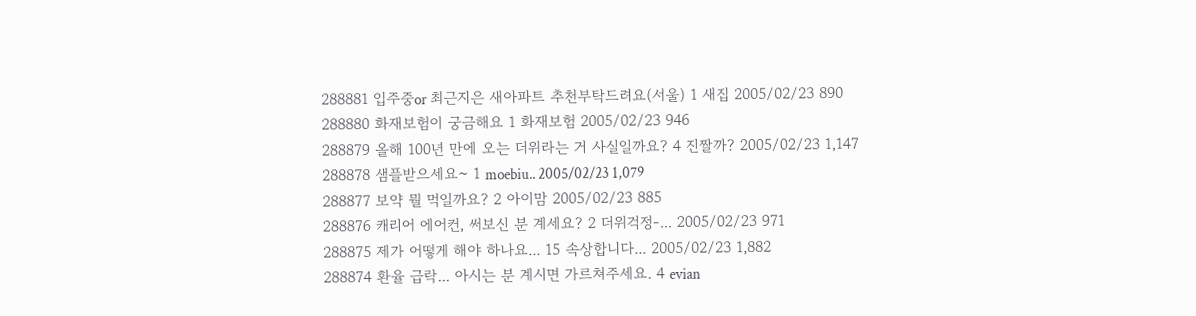288881 입주중or 최근지은 새아파트 추천부탁드려요(서울) 1 새집 2005/02/23 890
288880 화재보험이 궁금해요 1 화재보험 2005/02/23 946
288879 올해 100년 만에 오는 더위라는 거 사실일까요? 4 진짤까? 2005/02/23 1,147
288878 샘플받으세요~ 1 moebiu.. 2005/02/23 1,079
288877 보약 뭘 먹일까요? 2 아이맘 2005/02/23 885
288876 캐리어 에어컨, 써보신 분 계세요? 2 더위걱정-... 2005/02/23 971
288875 제가 어떻게 해야 하나요... 15 속상합니다... 2005/02/23 1,882
288874 환율 급락... 아시는 분 계시면 가르쳐주세요. 4 evian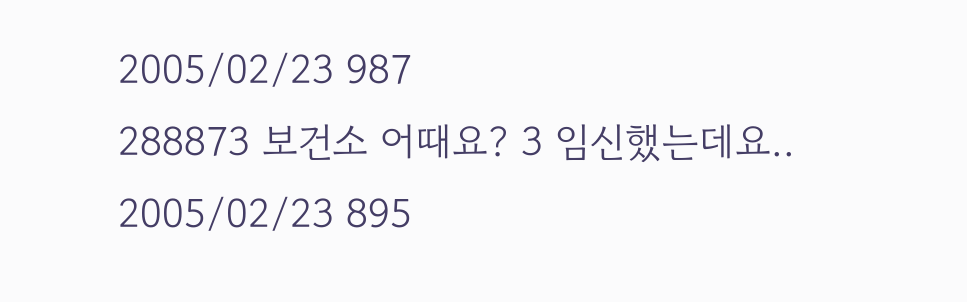2005/02/23 987
288873 보건소 어때요? 3 임신했는데요.. 2005/02/23 895